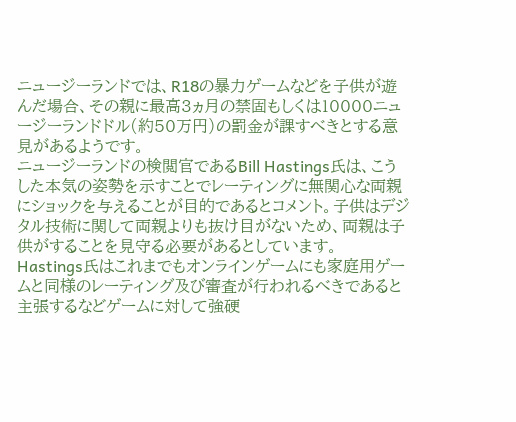ニュージーランドでは、R18の暴力ゲームなどを子供が遊んだ場合、その親に最高3ヵ月の禁固もしくは10000ニュージーランドドル(約50万円)の罰金が課すべきとする意見があるようです。
ニュージーランドの検閲官であるBill Hastings氏は、こうした本気の姿勢を示すことでレーティングに無関心な両親にショックを与えることが目的であるとコメント。子供はデジタル技術に関して両親よりも抜け目がないため、両親は子供がすることを見守る必要があるとしています。
Hastings氏はこれまでもオンラインゲームにも家庭用ゲームと同様のレーティング及び審査が行われるべきであると主張するなどゲームに対して強硬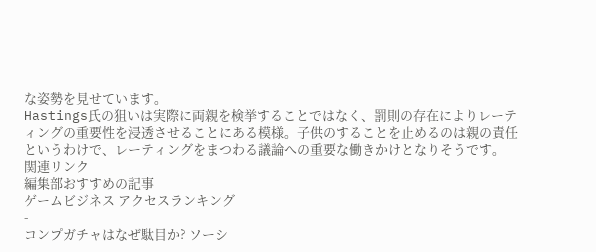な姿勢を見せています。
Hastings氏の狙いは実際に両親を検挙することではなく、罰則の存在によりレーティングの重要性を浸透させることにある模様。子供のすることを止めるのは親の責任というわけで、レーティングをまつわる議論への重要な働きかけとなりそうです。
関連リンク
編集部おすすめの記事
ゲームビジネス アクセスランキング
-
コンプガチャはなぜ駄目か? ソーシ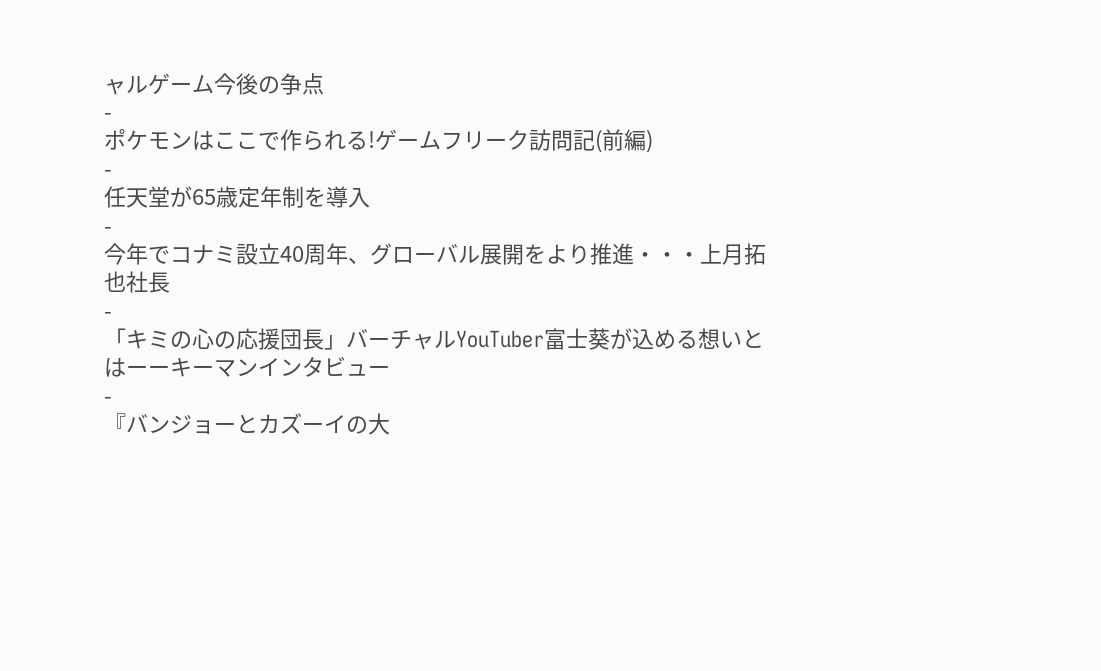ャルゲーム今後の争点
-
ポケモンはここで作られる!ゲームフリーク訪問記(前編)
-
任天堂が65歳定年制を導入
-
今年でコナミ設立40周年、グローバル展開をより推進・・・上月拓也社長
-
「キミの心の応援団長」バーチャルYouTuber富士葵が込める想いとはーーキーマンインタビュー
-
『バンジョーとカズーイの大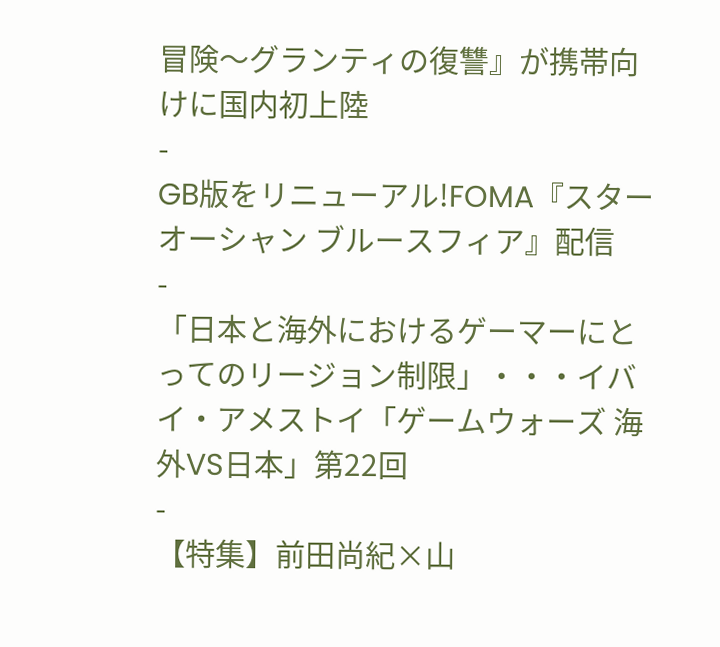冒険〜グランティの復讐』が携帯向けに国内初上陸
-
GB版をリニューアル!FOMA『スターオーシャン ブルースフィア』配信
-
「日本と海外におけるゲーマーにとってのリージョン制限」・・・イバイ・アメストイ「ゲームウォーズ 海外VS日本」第22回
-
【特集】前田尚紀×山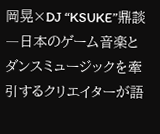岡晃×DJ “KSUKE”鼎談―日本のゲーム音楽とダンスミュージックを牽引するクリエイターが語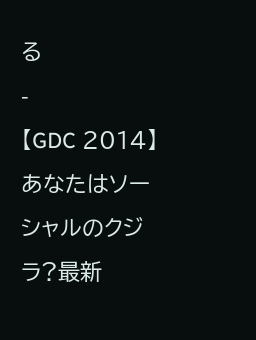る
-
【GDC 2014】あなたはソーシャルのクジラ?最新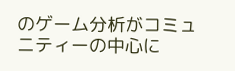のゲーム分析がコミュニティーの中心に